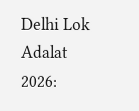Delhi Lok Adalat 2026: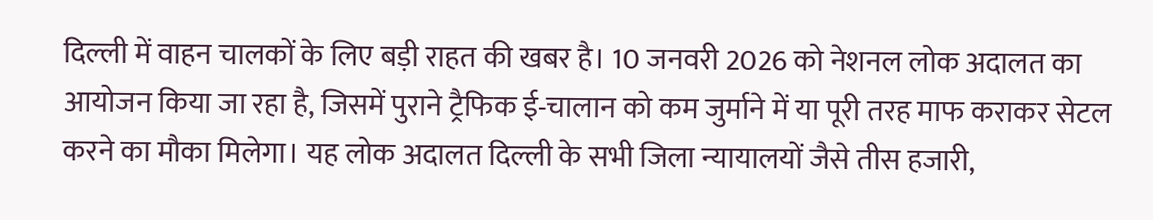दिल्ली में वाहन चालकों के लिए बड़ी राहत की खबर है। 10 जनवरी 2026 को नेशनल लोक अदालत का आयोजन किया जा रहा है, जिसमें पुराने ट्रैफिक ई-चालान को कम जुर्माने में या पूरी तरह माफ कराकर सेटल करने का मौका मिलेगा। यह लोक अदालत दिल्ली के सभी जिला न्यायालयों जैसे तीस हजारी,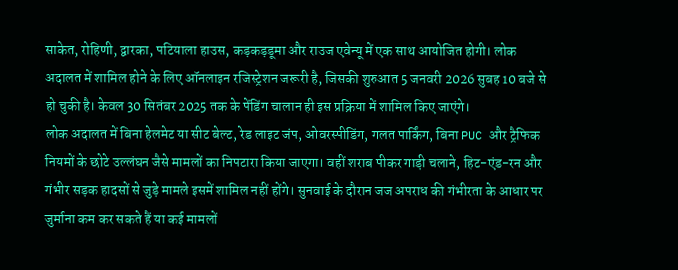साकेत, रोहिणी, द्वारका, पटियाला हाउस, कड़कड़डूमा और राउज एवेन्यू में एक साथ आयोजित होगी। लोक अदालत में शामिल होने के लिए ऑनलाइन रजिस्ट्रेशन जरूरी है, जिसकी शुरुआत 5 जनवरी 2026 सुबह 10 बजे से हो चुकी है। केवल 30 सितंबर 2025 तक के पेंडिंग चालान ही इस प्रक्रिया में शामिल किए जाएंगे।
लोक अदालत में बिना हेलमेट या सीट बेल्ट, रेड लाइट जंप, ओवरस्पीडिंग, गलत पार्किंग, बिना PUC और ट्रैफिक नियमों के छोटे उल्लंघन जैसे मामलों का निपटारा किया जाएगा। वहीं शराब पीकर गाड़ी चलाने, हिट-एंड-रन और गंभीर सड़क हादसों से जुड़े मामले इसमें शामिल नहीं होंगे। सुनवाई के दौरान जज अपराध की गंभीरता के आधार पर जुर्माना कम कर सकते हैं या कई मामलों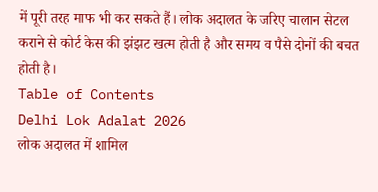में पूरी तरह माफ भी कर सकते हैं। लोक अदालत के जरिए चालान सेटल कराने से कोर्ट केस की झंझट खत्म होती है और समय व पैसे दोनों की बचत होती है।
Table of Contents
Delhi Lok Adalat 2026
लोक अदालत में शामिल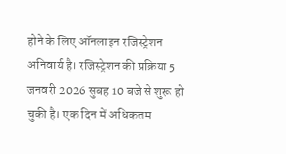होने के लिए ऑनलाइन रजिस्ट्रेशन अनिवार्य है। रजिस्ट्रेशन की प्रक्रिया 5 जनवरी 2026 सुबह 10 बजे से शुरू हो चुकी है। एक दिन में अधिकतम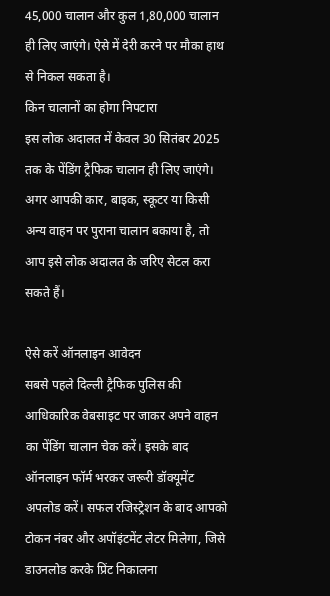45,000 चालान और कुल 1,80,000 चालान ही लिए जाएंगे। ऐसे में देरी करने पर मौका हाथ से निकल सकता है।
किन चालानों का होगा निपटारा
इस लोक अदालत में केवल 30 सितंबर 2025 तक के पेंडिंग ट्रैफिक चालान ही लिए जाएंगे। अगर आपकी कार, बाइक, स्कूटर या किसी अन्य वाहन पर पुराना चालान बकाया है, तो आप इसे लोक अदालत के जरिए सेटल करा सकते हैं।

ऐसे करें ऑनलाइन आवेदन
सबसे पहले दिल्ली ट्रैफिक पुलिस की आधिकारिक वेबसाइट पर जाकर अपने वाहन का पेंडिंग चालान चेक करें। इसके बाद ऑनलाइन फॉर्म भरकर जरूरी डॉक्यूमेंट अपलोड करें। सफल रजिस्ट्रेशन के बाद आपको टोकन नंबर और अपॉइंटमेंट लेटर मिलेगा, जिसे डाउनलोड करके प्रिंट निकालना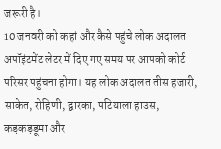जरूरी है।
10 जनवरी को कहां और कैसे पहुंचे लोक अदालत
अपॉइंटमेंट लेटर में दिए गए समय पर आपको कोर्ट परिसर पहुंचना होगा। यह लोक अदालत तीस हजारी, साकेत, रोहिणी, द्वारका, पटियाला हाउस, कड़कड़डूमा और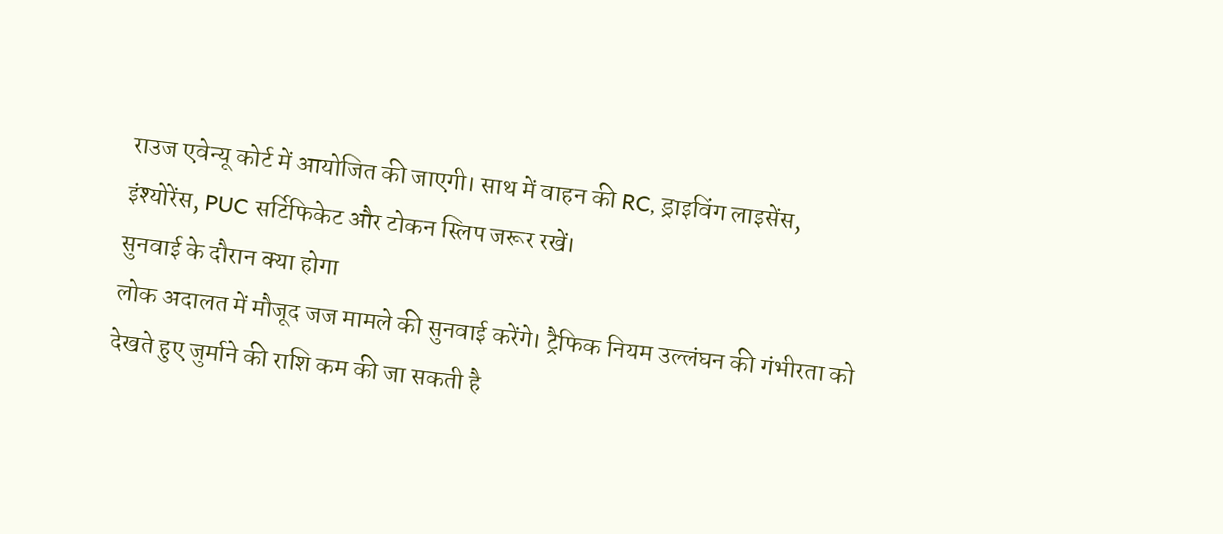राउज एवेन्यू कोर्ट में आयोजित की जाएगी। साथ में वाहन की RC, ड्राइविंग लाइसेंस, इंश्योरेंस, PUC सर्टिफिकेट और टोकन स्लिप जरूर रखें।
सुनवाई के दौरान क्या होगा
लोक अदालत में मौजूद जज मामले की सुनवाई करेंगे। ट्रैफिक नियम उल्लंघन की गंभीरता को देखते हुए जुर्माने की राशि कम की जा सकती है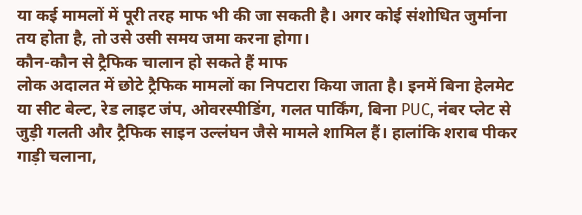या कई मामलों में पूरी तरह माफ भी की जा सकती है। अगर कोई संशोधित जुर्माना तय होता है, तो उसे उसी समय जमा करना होगा।
कौन-कौन से ट्रैफिक चालान हो सकते हैं माफ
लोक अदालत में छोटे ट्रैफिक मामलों का निपटारा किया जाता है। इनमें बिना हेलमेट या सीट बेल्ट, रेड लाइट जंप, ओवरस्पीडिंग, गलत पार्किंग, बिना PUC, नंबर प्लेट से जुड़ी गलती और ट्रैफिक साइन उल्लंघन जैसे मामले शामिल हैं। हालांकि शराब पीकर गाड़ी चलाना,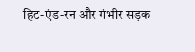हिट-एंड-रन और गंभीर सड़क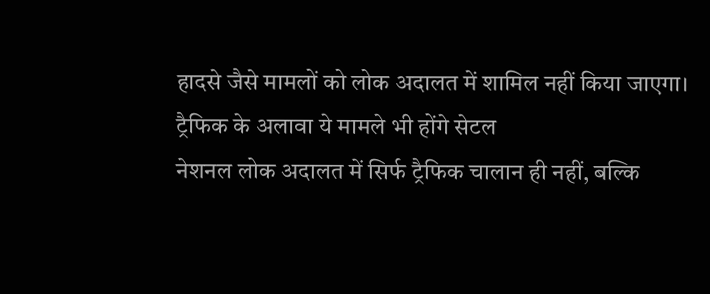हादसे जैसे मामलों को लोक अदालत में शामिल नहीं किया जाएगा।
ट्रैफिक के अलावा ये मामले भी होंगे सेटल
नेशनल लोक अदालत में सिर्फ ट्रैफिक चालान ही नहीं, बल्कि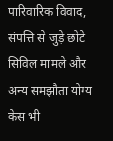पारिवारिक विवाद, संपत्ति से जुड़े छोटे सिविल मामले और अन्य समझौता योग्य केस भी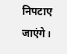निपटाए जाएंगे।